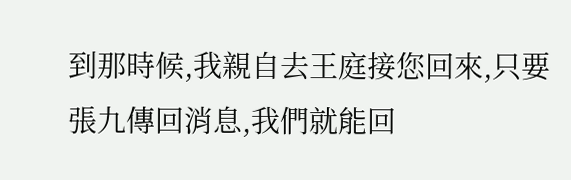到那時候,我親自去王庭接您回來,只要張九傳回消息,我們就能回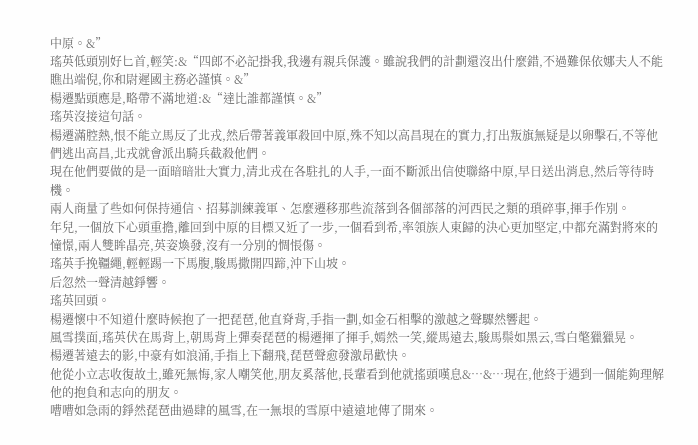中原。&”
瑤英低頭別好匕首,輕笑:&“四郎不必記掛我,我邊有親兵保護。雖說我們的計劃還沒出什麼錯,不過難保依娜夫人不能瞧出端倪,你和尉遲國主務必謹慎。&”
楊遷點頭應是,略帶不滿地道:&“達比誰都謹慎。&”
瑤英沒接這句話。
楊遷滿腔熱,恨不能立馬反了北戎,然后帶著義軍殺回中原,殊不知以高昌現在的實力,打出叛旗無疑是以卵擊石,不等他們逃出高昌,北戎就會派出騎兵截殺他們。
現在他們要做的是一面暗暗壯大實力,清北戎在各駐扎的人手,一面不斷派出信使聯絡中原,早日送出消息,然后等待時機。
兩人商量了些如何保持通信、招募訓練義軍、怎麼遷移那些流落到各個部落的河西民之類的瑣碎事,揮手作別。
年兒,一個放下心頭重擔,離回到中原的目標又近了一步,一個看到希,率領族人東歸的決心更加堅定,中都充滿對將來的憧憬,兩人雙眸晶亮,英姿煥發,沒有一分別的惆悵傷。
瑤英手挽韁繩,輕輕踢一下馬腹,駿馬撒開四蹄,沖下山坡。
后忽然一聲清越錚響。
瑤英回頭。
楊遷懷中不知道什麼時候抱了一把琵琶,他直脊背,手指一劃,如金石相擊的激越之聲驟然響起。
風雪撲面,瑤英伏在馬背上,朝馬背上彈奏琵琶的楊遷揮了揮手,嫣然一笑,縱馬遠去,駿馬鬃如黑云,雪白氅獵獵晃。
楊遷著遠去的影,中豪有如浪涌,手指上下翻飛,琵琶聲愈發激昂歡快。
他從小立志收復故土,雖死無悔,家人嘲笑他,朋友奚落他,長輩看到他就搖頭嘆息&…&…現在,他終于遇到一個能夠理解他的抱負和志向的朋友。
嘈嘈如急雨的錚然琵琶曲過肆的風雪,在一無垠的雪原中遠遠地傳了開來。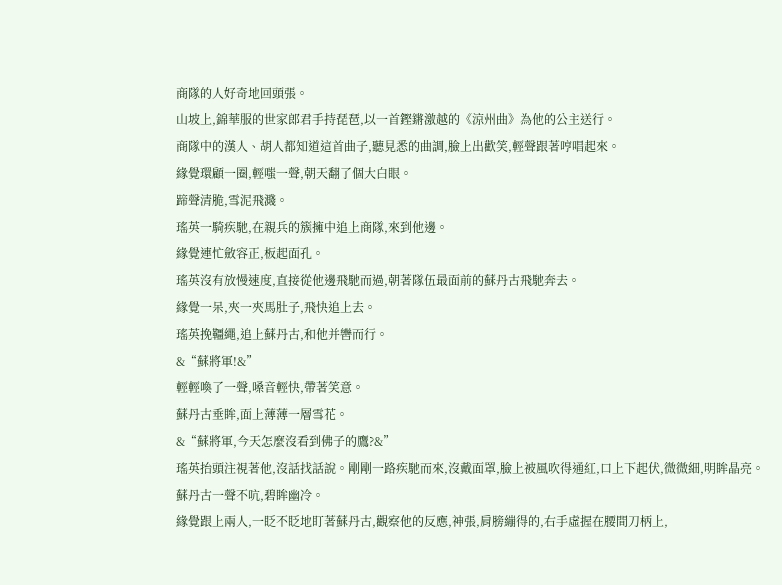商隊的人好奇地回頭張。
山坡上,錦華服的世家郎君手持琵琶,以一首鏗鏘激越的《涼州曲》為他的公主送行。
商隊中的漢人、胡人都知道這首曲子,聽見悉的曲調,臉上出歡笑,輕聲跟著哼唱起來。
緣覺環顧一圈,輕嗤一聲,朝天翻了個大白眼。
蹄聲清脆,雪泥飛濺。
瑤英一騎疾馳,在親兵的簇擁中追上商隊,來到他邊。
緣覺連忙斂容正,板起面孔。
瑤英沒有放慢速度,直接從他邊飛馳而過,朝著隊伍最面前的蘇丹古飛馳奔去。
緣覺一呆,夾一夾馬肚子,飛快追上去。
瑤英挽韁繩,追上蘇丹古,和他并轡而行。
&“蘇將軍!&”
輕輕喚了一聲,嗓音輕快,帶著笑意。
蘇丹古垂眸,面上薄薄一層雪花。
&“蘇將軍,今天怎麼沒看到佛子的鷹?&”
瑤英抬頭注視著他,沒話找話說。剛剛一路疾馳而來,沒戴面罩,臉上被風吹得通紅,口上下起伏,微微細,明眸晶亮。
蘇丹古一聲不吭,碧眸幽冷。
緣覺跟上兩人,一眨不眨地盯著蘇丹古,觀察他的反應,神張,肩膀繃得的,右手虛握在腰間刀柄上,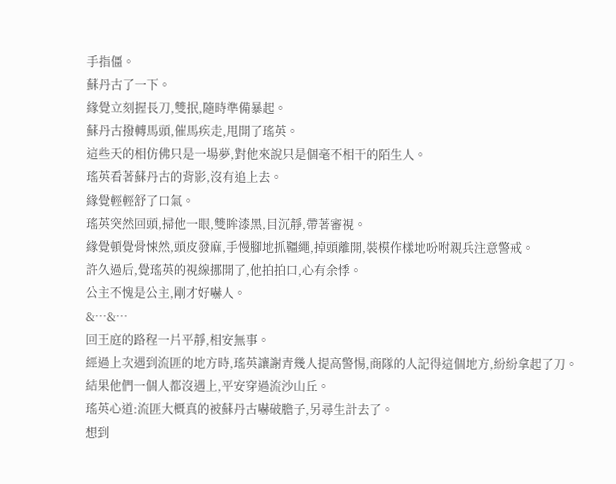手指僵。
蘇丹古了一下。
緣覺立刻握長刀,雙抿,隨時準備暴起。
蘇丹古撥轉馬頭,催馬疾走,甩開了瑤英。
這些天的相仿佛只是一場夢,對他來說只是個毫不相干的陌生人。
瑤英看著蘇丹古的背影,沒有追上去。
緣覺輕輕舒了口氣。
瑤英突然回頭,掃他一眼,雙眸漆黑,目沉靜,帶著審視。
緣覺頓覺骨悚然,頭皮發麻,手慢腳地抓韁繩,掉頭離開,裝模作樣地吩咐親兵注意警戒。
許久過后,覺瑤英的視線挪開了,他拍拍口,心有余悸。
公主不愧是公主,剛才好嚇人。
&…&…
回王庭的路程一片平靜,相安無事。
經過上次遇到流匪的地方時,瑤英讓謝青幾人提高警惕,商隊的人記得這個地方,紛紛拿起了刀。
結果他們一個人都沒遇上,平安穿過流沙山丘。
瑤英心道:流匪大概真的被蘇丹古嚇破膽子,另尋生計去了。
想到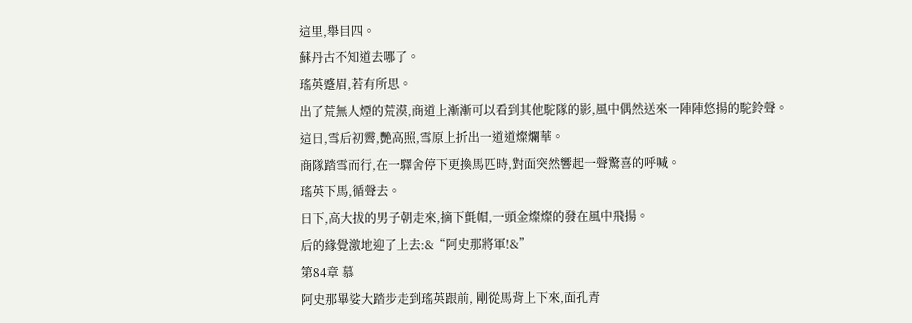這里,舉目四。
蘇丹古不知道去哪了。
瑤英蹙眉,若有所思。
出了荒無人煙的荒漠,商道上漸漸可以看到其他駝隊的影,風中偶然送來一陣陣悠揚的駝鈴聲。
這日,雪后初霽,艷高照,雪原上折出一道道燦爛華。
商隊踏雪而行,在一驛舍停下更換馬匹時,對面突然響起一聲驚喜的呼喊。
瑤英下馬,循聲去。
日下,高大拔的男子朝走來,摘下氈帽,一頭金燦燦的發在風中飛揚。
后的緣覺激地迎了上去:&“阿史那將軍!&”
第84章 慕
阿史那畢娑大踏步走到瑤英跟前, 剛從馬背上下來,面孔青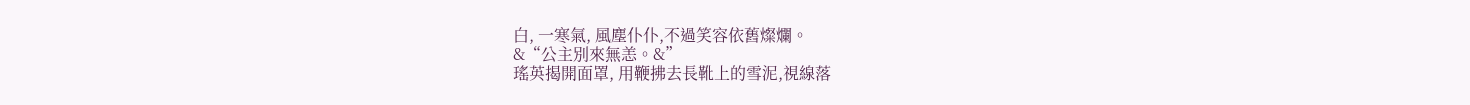白, 一寒氣, 風塵仆仆,不過笑容依舊燦爛。
&“公主別來無恙。&”
瑤英揭開面罩, 用鞭拂去長靴上的雪泥,視線落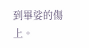到畢娑的傷上。